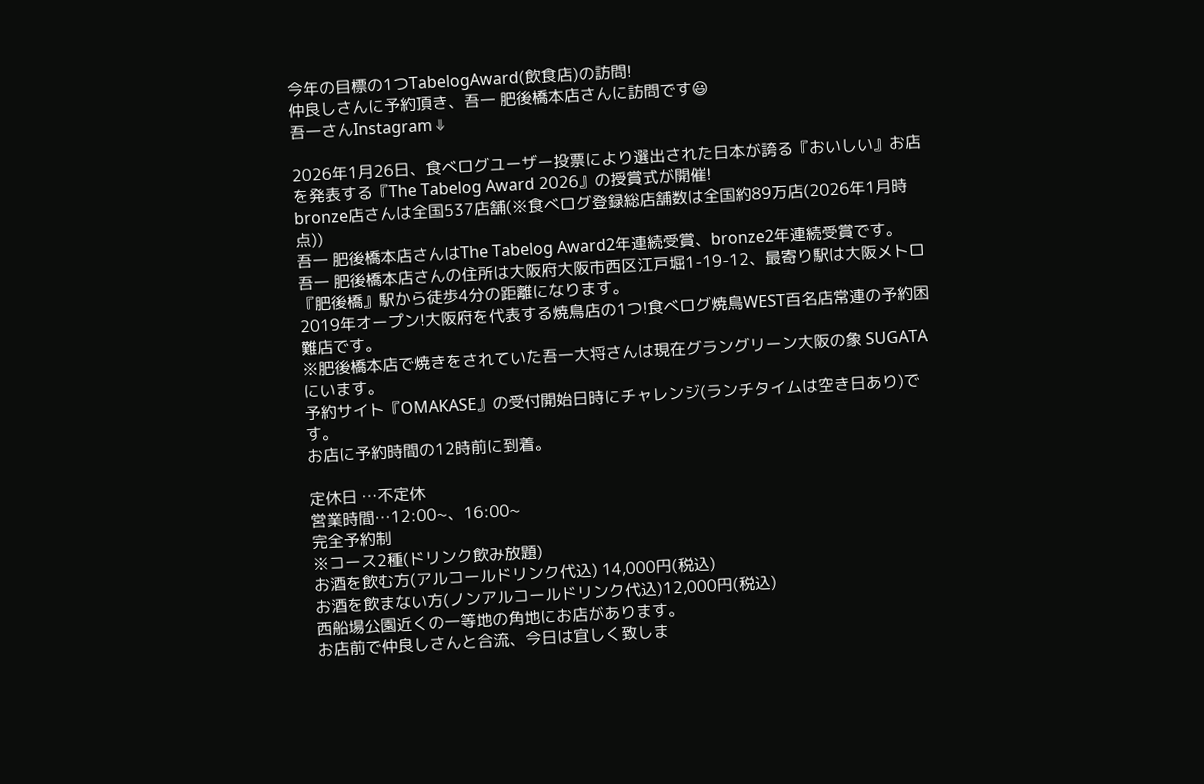今年の目標の1つTabelogAward(飲食店)の訪問!
仲良しさんに予約頂き、吾一 肥後橋本店さんに訪問です😃
吾一さんInstagram⇓

2026年1月26日、食べログユーザー投票により選出された日本が誇る『おいしい』お店を発表する『The Tabelog Award 2026』の授賞式が開催!
bronze店さんは全国537店舗(※食べログ登録総店舗数は全国約89万店(2026年1月時点))
吾一 肥後橋本店さんはThe Tabelog Award2年連続受賞、bronze2年連続受賞です。
吾一 肥後橋本店さんの住所は大阪府大阪市西区江戸堀1-19-12、最寄り駅は大阪メトロ『肥後橋』駅から徒歩4分の距離になります。
2019年オープン!大阪府を代表する焼鳥店の1つ!食べログ焼鳥WEST百名店常連の予約困難店です。
※肥後橋本店で焼きをされていた吾一大将さんは現在グラングリーン大阪の象 SUGATAにいます。
予約サイト『OMAKASE』の受付開始日時にチャレンジ(ランチタイムは空き日あり)です。
お店に予約時間の12時前に到着。

定休日 …不定休
営業時間…12:00~、16:00~
完全予約制
※コース2種(ドリンク飲み放題)
お酒を飲む方(アルコールドリンク代込) 14,000円(税込)
お酒を飲まない方(ノンアルコールドリンク代込)12,000円(税込)
西船場公園近くの一等地の角地にお店があります。
お店前で仲良しさんと合流、今日は宜しく致しま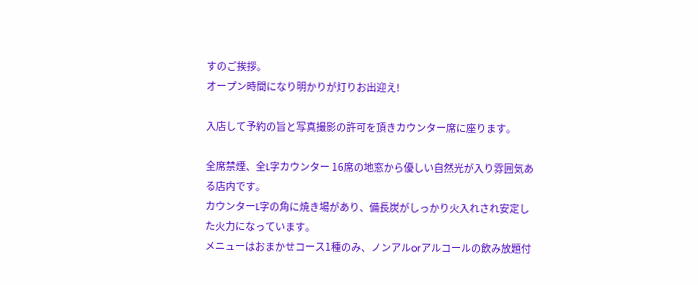すのご挨拶。
オープン時間になり明かりが灯りお出迎え!

入店して予約の旨と写真撮影の許可を頂きカウンター席に座ります。

全席禁煙、全L字カウンター 16席の地窓から優しい自然光が入り雰囲気ある店内です。
カウンターL字の角に焼き場があり、備長炭がしっかり火入れされ安定した火力になっています。
メニューはおまかせコース1種のみ、ノンアルorアルコールの飲み放題付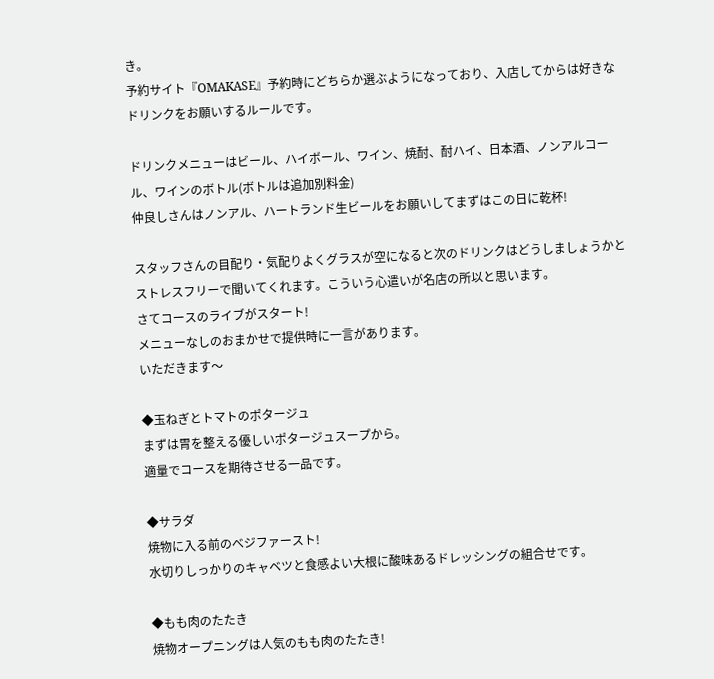き。
予約サイト『OMAKASE』予約時にどちらか選ぶようになっており、入店してからは好きなドリンクをお願いするルールです。

ドリンクメニューはビール、ハイボール、ワイン、焼酎、酎ハイ、日本酒、ノンアルコール、ワインのボトル(ボトルは追加別料金)
仲良しさんはノンアル、ハートランド生ビールをお願いしてまずはこの日に乾杯!

スタッフさんの目配り・気配りよくグラスが空になると次のドリンクはどうしましょうかとストレスフリーで聞いてくれます。こういう心遣いが名店の所以と思います。
さてコースのライブがスタート!
メニューなしのおまかせで提供時に一言があります。
いただきます〜

◆玉ねぎとトマトのポタージュ
まずは胃を整える優しいポタージュスープから。
適量でコースを期待させる一品です。

◆サラダ
焼物に入る前のべジファースト!
水切りしっかりのキャベツと食感よい大根に酸味あるドレッシングの組合せです。

◆もも肉のたたき
焼物オープニングは人気のもも肉のたたき!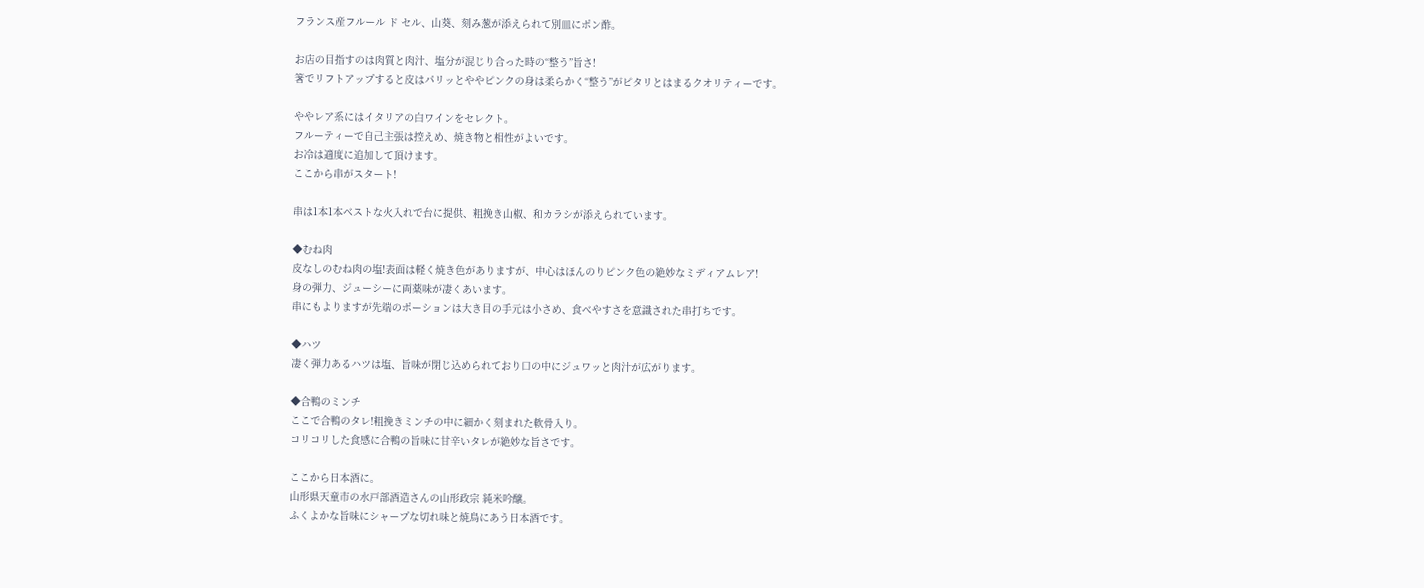フランス産フルール ド セル、山葵、刻み葱が添えられて別皿にポン酢。

お店の目指すのは肉質と肉汁、塩分が混じり合った時の“整う”旨さ!
箸でリフトアップすると皮はパリッとややピンクの身は柔らかく“整う”がピタリとはまるクオリティーです。

ややレア系にはイタリアの白ワインをセレクト。
フルーティーで自己主張は控えめ、焼き物と相性がよいです。
お冷は適度に追加して頂けます。
ここから串がスタート!

串は1本1本ベストな火入れで台に提供、粗挽き山椒、和カラシが添えられています。

◆むね肉
皮なしのむね肉の塩!表面は軽く焼き色がありますが、中心はほんのりピンク色の絶妙なミディアムレア!
身の弾力、ジューシーに両薬味が凄くあいます。
串にもよりますが先端のポーションは大き目の手元は小さめ、食べやすさを意識された串打ちです。

◆ハツ
凄く弾力あるハツは塩、旨味が閉じ込められており口の中にジュワッと肉汁が広がります。

◆合鴨のミンチ
ここで合鴨のタレ!粗挽きミンチの中に細かく刻まれた軟骨入り。
コリコリした食感に合鴨の旨味に甘辛いタレが絶妙な旨さです。

ここから日本酒に。
山形県天童市の水戸部酒造さんの山形政宗 純米吟醸。
ふくよかな旨味にシャープな切れ味と焼鳥にあう日本酒です。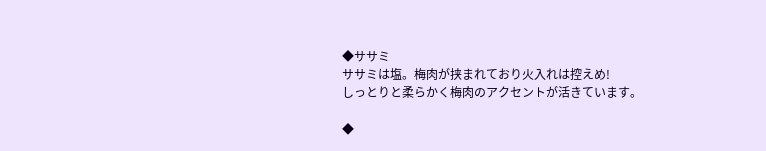◆ササミ
ササミは塩。梅肉が挟まれており火入れは控えめ!
しっとりと柔らかく梅肉のアクセントが活きています。

◆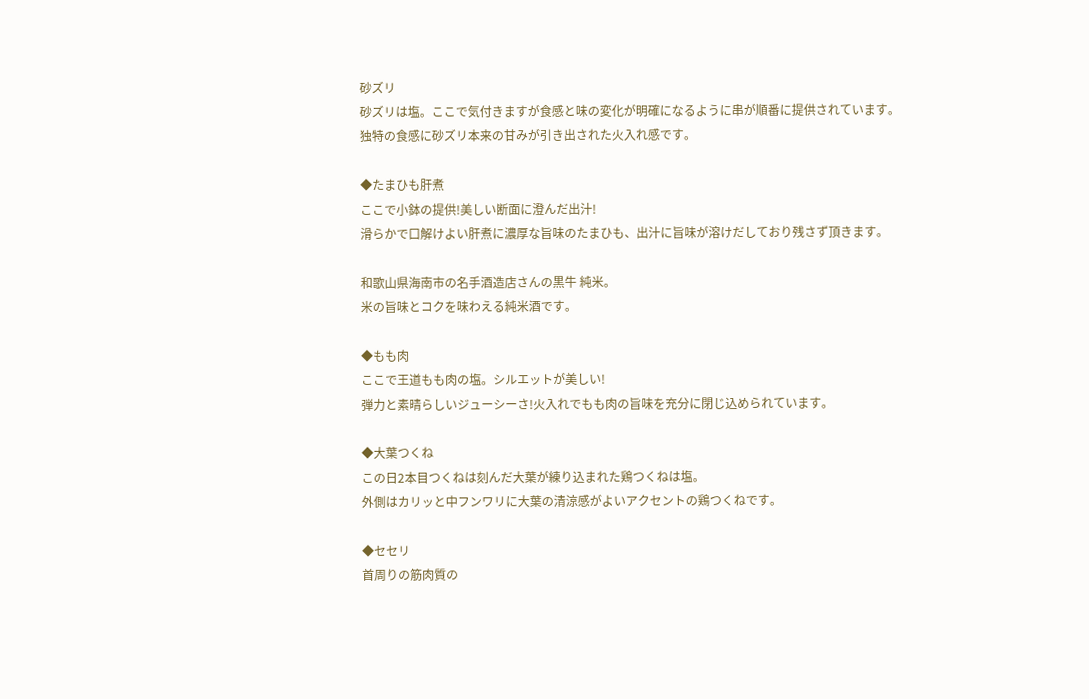砂ズリ
砂ズリは塩。ここで気付きますが食感と味の変化が明確になるように串が順番に提供されています。
独特の食感に砂ズリ本来の甘みが引き出された火入れ感です。

◆たまひも肝煮
ここで小鉢の提供!美しい断面に澄んだ出汁!
滑らかで口解けよい肝煮に濃厚な旨味のたまひも、出汁に旨味が溶けだしており残さず頂きます。

和歌山県海南市の名手酒造店さんの黒牛 純米。
米の旨味とコクを味わえる純米酒です。

◆もも肉
ここで王道もも肉の塩。シルエットが美しい!
弾力と素晴らしいジューシーさ!火入れでもも肉の旨味を充分に閉じ込められています。

◆大葉つくね
この日2本目つくねは刻んだ大葉が練り込まれた鶏つくねは塩。
外側はカリッと中フンワリに大葉の清涼感がよいアクセントの鶏つくねです。

◆セセリ
首周りの筋肉質の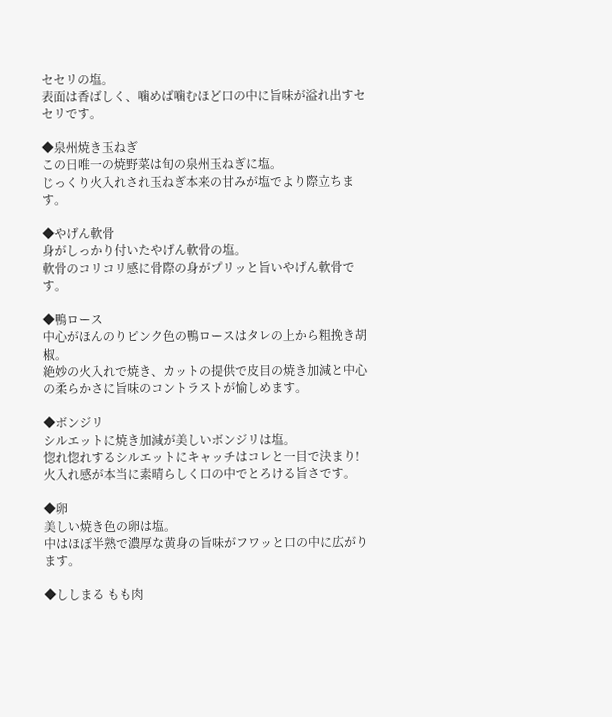セセリの塩。
表面は香ばしく、噛めば噛むほど口の中に旨味が溢れ出すセセリです。

◆泉州焼き玉ねぎ
この日唯一の焼野菜は旬の泉州玉ねぎに塩。
じっくり火入れされ玉ねぎ本来の甘みが塩でより際立ちます。

◆やげん軟骨
身がしっかり付いたやげん軟骨の塩。
軟骨のコリコリ感に骨際の身がプリッと旨いやげん軟骨です。

◆鴨ロース
中心がほんのりピンク色の鴨ロースはタレの上から粗挽き胡椒。
絶妙の火入れで焼き、カットの提供で皮目の焼き加減と中心の柔らかさに旨味のコントラストが愉しめます。

◆ボンジリ
シルエットに焼き加減が美しいボンジリは塩。
惚れ惚れするシルエットにキャッチはコレと一目で決まり!
火入れ感が本当に素晴らしく口の中でとろける旨さです。

◆卵
美しい焼き色の卵は塩。
中はほぼ半熟で濃厚な黄身の旨味がフワッと口の中に広がります。

◆ししまる もも肉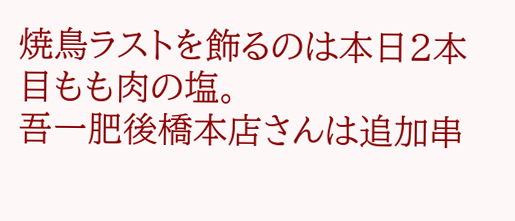焼鳥ラストを飾るのは本日2本目もも肉の塩。
吾一肥後橋本店さんは追加串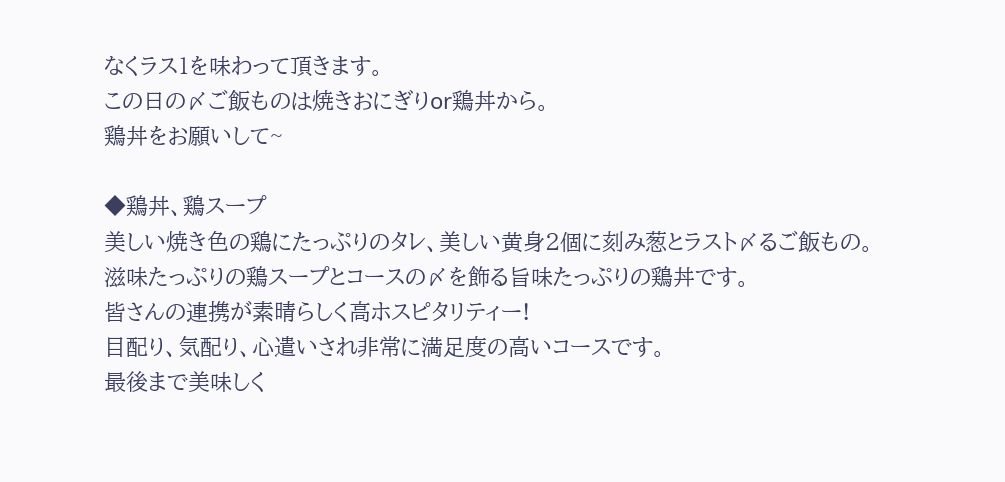なくラス1を味わって頂きます。
この日の〆ご飯ものは焼きおにぎりor鶏丼から。
鶏丼をお願いして~

◆鶏丼、鶏スープ
美しい焼き色の鶏にたっぷりのタレ、美しい黄身2個に刻み葱とラスト〆るご飯もの。
滋味たっぷりの鶏スープとコースの〆を飾る旨味たっぷりの鶏丼です。
皆さんの連携が素晴らしく高ホスピタリティー!
目配り、気配り、心遣いされ非常に満足度の高いコースです。
最後まで美味しく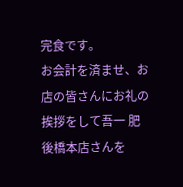完食です。
お会計を済ませ、お店の皆さんにお礼の挨拶をして吾一 肥後橋本店さんを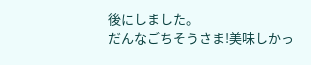後にしました。
だんなごちそうさま!美味しかっ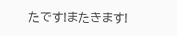たです!またきます!